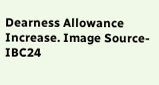Dearness Allowance Increase. Image Source- IBC24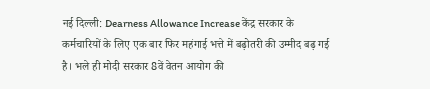नई दिल्ली: Dearness Allowance Increase केंद्र सरकार के कर्मचारियों के लिए एक बार फिर महंगाई भत्ते में बढ़ोतरी की उम्मीद बढ़ गई है। भले ही मोदी सरकार 8वें वेतन आयोग की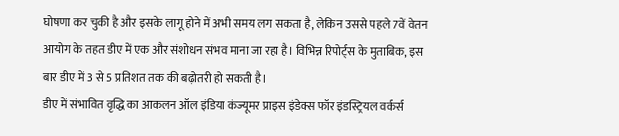घोषणा कर चुकी है और इसके लागू होने में अभी समय लग सकता है, लेकिन उससे पहले 7वें वेतन आयोग के तहत डीए में एक और संशोधन संभव माना जा रहा है। विभिन्न रिपोर्ट्स के मुताबिक, इस बार डीए में 3 से 5 प्रतिशत तक की बढ़ोतरी हो सकती है।
डीए में संभावित वृद्धि का आकलन ऑल इंडिया कंज्यूमर प्राइस इंडेक्स फॉर इंडस्ट्रियल वर्कर्स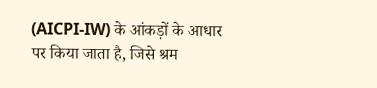(AICPI-IW) के आंकड़ों के आधार पर किया जाता है, जिसे श्रम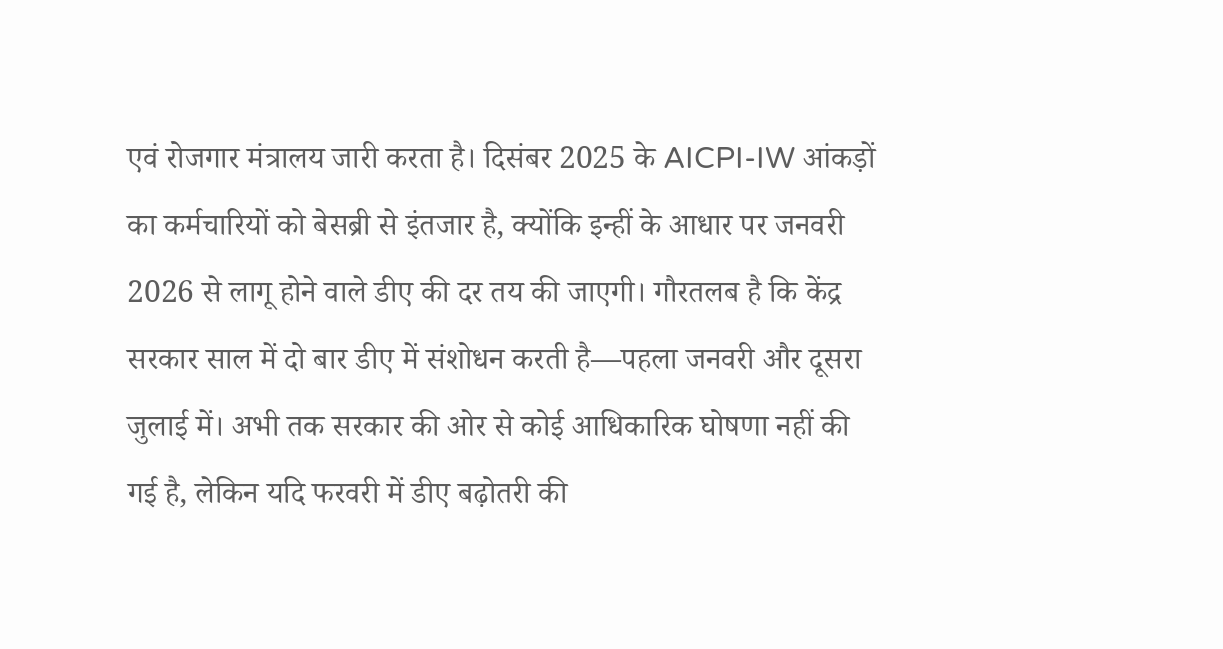एवं रोजगार मंत्रालय जारी करता है। दिसंबर 2025 के AICPI-IW आंकड़ों का कर्मचारियों को बेसब्री से इंतजार है, क्योंकि इन्हीं के आधार पर जनवरी 2026 से लागू होने वाले डीए की दर तय की जाएगी। गौरतलब है कि केंद्र सरकार साल में दो बार डीए में संशोधन करती है—पहला जनवरी और दूसरा जुलाई में। अभी तक सरकार की ओर से कोई आधिकारिक घोषणा नहीं की गई है, लेकिन यदि फरवरी में डीए बढ़ोतरी की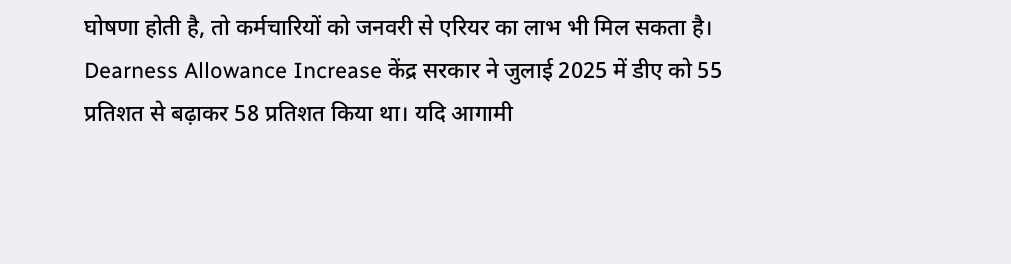घोषणा होती है, तो कर्मचारियों को जनवरी से एरियर का लाभ भी मिल सकता है।
Dearness Allowance Increase केंद्र सरकार ने जुलाई 2025 में डीए को 55 प्रतिशत से बढ़ाकर 58 प्रतिशत किया था। यदि आगामी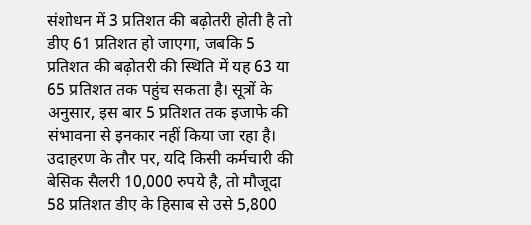संशोधन में 3 प्रतिशत की बढ़ोतरी होती है तो डीए 61 प्रतिशत हो जाएगा, जबकि 5 प्रतिशत की बढ़ोतरी की स्थिति में यह 63 या 65 प्रतिशत तक पहुंच सकता है। सूत्रों के अनुसार, इस बार 5 प्रतिशत तक इजाफे की संभावना से इनकार नहीं किया जा रहा है। उदाहरण के तौर पर, यदि किसी कर्मचारी की बेसिक सैलरी 10,000 रुपये है, तो मौजूदा 58 प्रतिशत डीए के हिसाब से उसे 5,800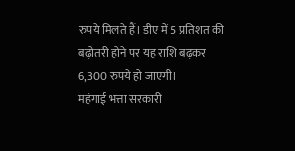रुपये मिलते हैं। डीए में 5 प्रतिशत की बढ़ोतरी होने पर यह राशि बढ़कर 6,300 रुपये हो जाएगी।
महंगाई भत्ता सरकारी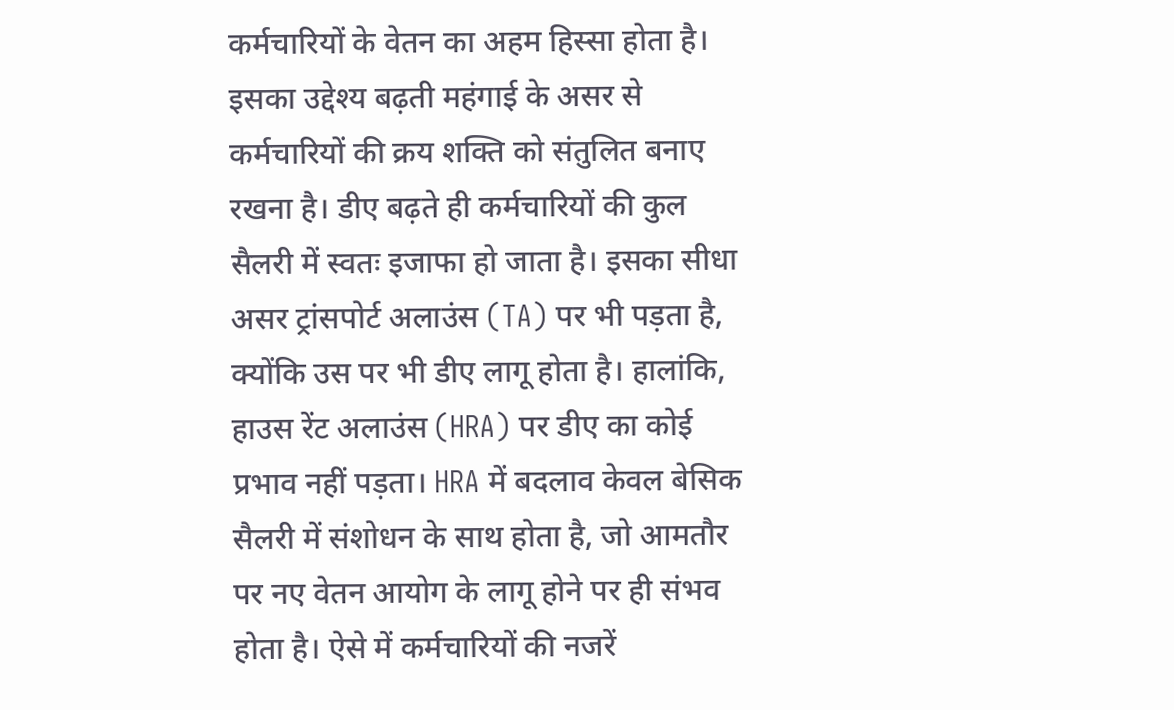कर्मचारियों के वेतन का अहम हिस्सा होता है। इसका उद्देश्य बढ़ती महंगाई के असर से कर्मचारियों की क्रय शक्ति को संतुलित बनाए रखना है। डीए बढ़ते ही कर्मचारियों की कुल सैलरी में स्वतः इजाफा हो जाता है। इसका सीधा असर ट्रांसपोर्ट अलाउंस (TA) पर भी पड़ता है, क्योंकि उस पर भी डीए लागू होता है। हालांकि, हाउस रेंट अलाउंस (HRA) पर डीए का कोई प्रभाव नहीं पड़ता। HRA में बदलाव केवल बेसिक सैलरी में संशोधन के साथ होता है, जो आमतौर पर नए वेतन आयोग के लागू होने पर ही संभव होता है। ऐसे में कर्मचारियों की नजरें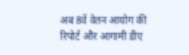अब 8वें वेतन आयोग की रिपोर्ट और आगामी डीए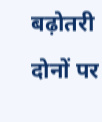बढ़ोतरी दोनों पर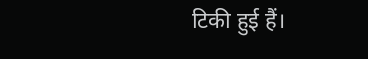टिकी हुई हैं।